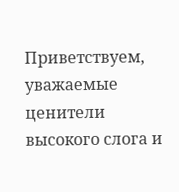Приветствуем, уважаемые ценители высокого слога и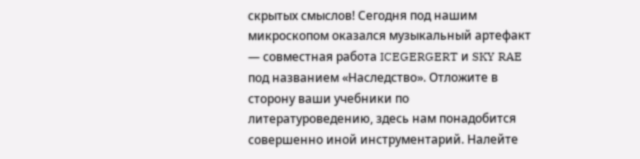скрытых смыслов! Сегодня под нашим микроскопом оказался музыкальный артефакт — совместная работа ICEGERGERT и SKY RAE под названием «Наследство». Отложите в сторону ваши учебники по литературоведению, здесь нам понадобится совершенно иной инструментарий. Налейте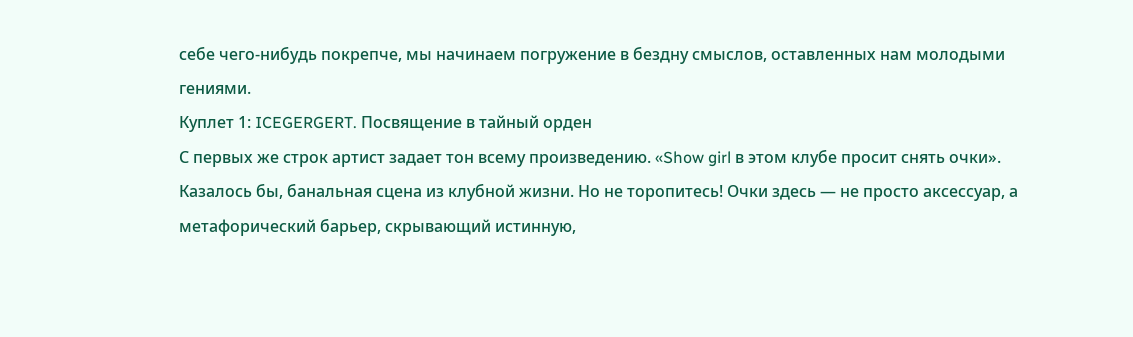себе чего-нибудь покрепче, мы начинаем погружение в бездну смыслов, оставленных нам молодыми гениями.
Куплет 1: ICEGERGERT. Посвящение в тайный орден
С первых же строк артист задает тон всему произведению. «Show girl в этом клубе просит снять очки». Казалось бы, банальная сцена из клубной жизни. Но не торопитесь! Очки здесь — не просто аксессуар, а метафорический барьер, скрывающий истинную,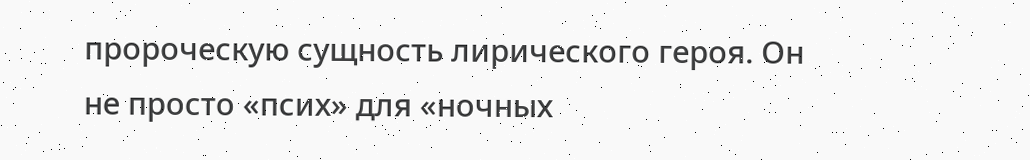пророческую сущность лирического героя. Он не просто «псих» для «ночных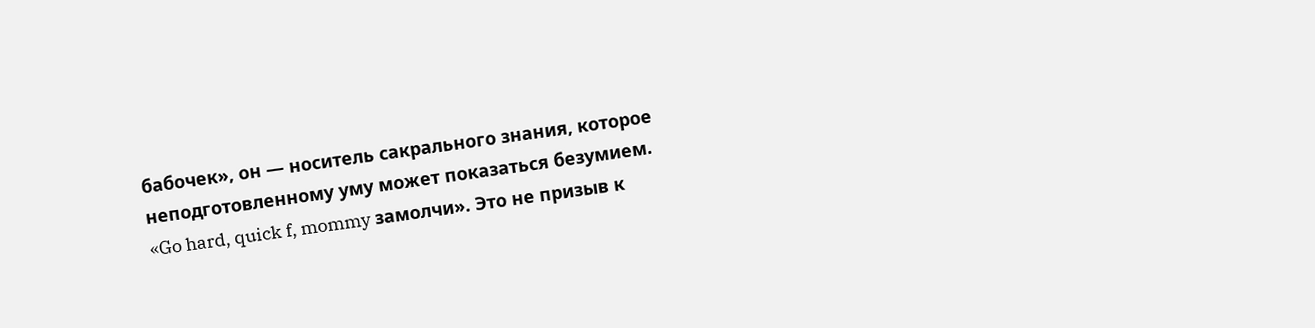бабочек», он — носитель сакрального знания, которое неподготовленному уму может показаться безумием.
«Go hard, quick f, mommy замолчи». Это не призыв к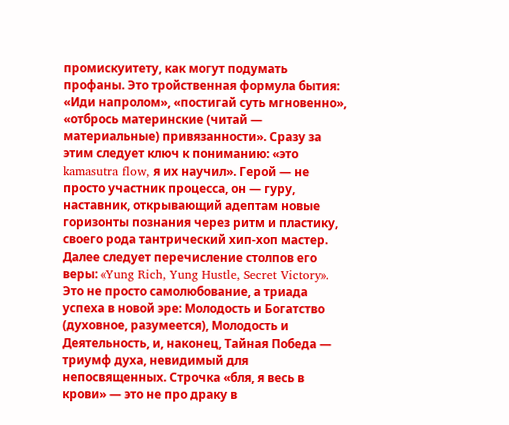промискуитету, как могут подумать профаны. Это тройственная формула бытия: «Иди напролом», «постигай суть мгновенно», «отбрось материнские (читай — материальные) привязанности». Сразу за этим следует ключ к пониманию: «это kamasutra flow, я их научил». Герой — не просто участник процесса, он — гуру, наставник, открывающий адептам новые горизонты познания через ритм и пластику, своего рода тантрический хип-хоп мастер.
Далее следует перечисление столпов его веры: «Yung Rich, Yung Hustle, Secret Victory». Это не просто самолюбование, а триада успеха в новой эре: Молодость и Богатство (духовное, разумеется), Молодость и Деятельность, и, наконец, Тайная Победа — триумф духа, невидимый для непосвященных. Строчка «бля, я весь в крови» — это не про драку в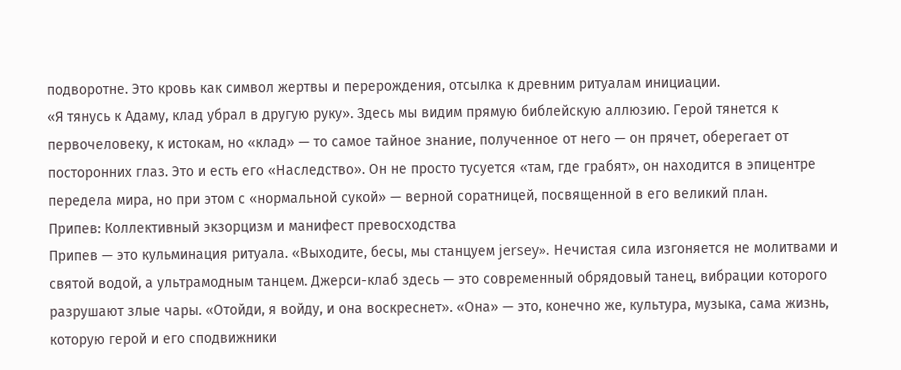подворотне. Это кровь как символ жертвы и перерождения, отсылка к древним ритуалам инициации.
«Я тянусь к Адаму, клад убрал в другую руку». Здесь мы видим прямую библейскую аллюзию. Герой тянется к первочеловеку, к истокам, но «клад» — то самое тайное знание, полученное от него — он прячет, оберегает от посторонних глаз. Это и есть его «Наследство». Он не просто тусуется «там, где грабят», он находится в эпицентре передела мира, но при этом с «нормальной сукой» — верной соратницей, посвященной в его великий план.
Припев: Коллективный экзорцизм и манифест превосходства
Припев — это кульминация ритуала. «Выходите, бесы, мы станцуем jersey». Нечистая сила изгоняется не молитвами и святой водой, а ультрамодным танцем. Джерси-клаб здесь — это современный обрядовый танец, вибрации которого разрушают злые чары. «Отойди, я войду, и она воскреснет». «Она» — это, конечно же, культура, музыка, сама жизнь, которую герой и его сподвижники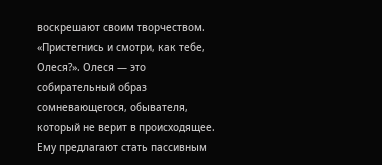воскрешают своим творчеством.
«Пристегнись и смотри, как тебе, Олеся?». Олеся — это собирательный образ сомневающегося, обывателя, который не верит в происходящее. Ему предлагают стать пассивным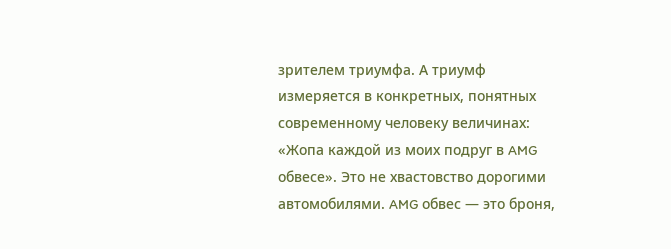зрителем триумфа. А триумф измеряется в конкретных, понятных современному человеку величинах: «Жопа каждой из моих подруг в AMG обвесе». Это не хвастовство дорогими автомобилями. AMG обвес — это броня,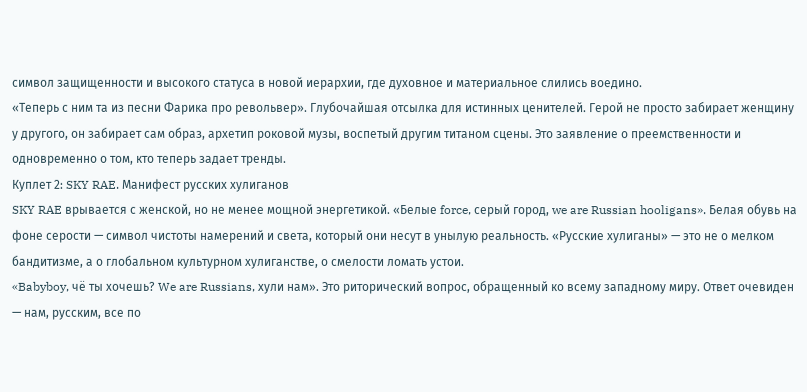символ защищенности и высокого статуса в новой иерархии, где духовное и материальное слились воедино.
«Теперь с ним та из песни Фарика про револьвер». Глубочайшая отсылка для истинных ценителей. Герой не просто забирает женщину у другого, он забирает сам образ, архетип роковой музы, воспетый другим титаном сцены. Это заявление о преемственности и одновременно о том, кто теперь задает тренды.
Куплет 2: SKY RAE. Манифест русских хулиганов
SKY RAE врывается с женской, но не менее мощной энергетикой. «Белые force, серый город, we are Russian hooligans». Белая обувь на фоне серости — символ чистоты намерений и света, который они несут в унылую реальность. «Русские хулиганы» — это не о мелком бандитизме, а о глобальном культурном хулиганстве, о смелости ломать устои.
«Babyboy, чё ты хочешь? We are Russians, хули нам». Это риторический вопрос, обращенный ко всему западному миру. Ответ очевиден — нам, русским, все по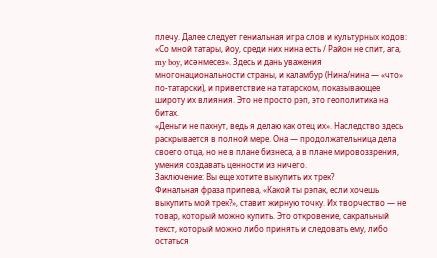плечу. Далее следует гениальная игра слов и культурных кодов: «Со мной татары, йоу, среди них нина есть / Район не спит, ага, my boy, исәнмесез». Здесь и дань уважения многонациональности страны, и каламбур (Нина/нина — «что» по-татарски), и приветствие на татарском, показывающее широту их влияния. Это не просто рэп, это геополитика на битах.
«Деньги не пахнут, ведь я делаю как отец их». Наследство здесь раскрывается в полной мере. Она — продолжательница дела своего отца, но не в плане бизнеса, а в плане мировоззрения, умения создавать ценности из ничего.
Заключение: Вы еще хотите выкупить их трек?
Финальная фраза припева, «Какой ты рэпак, если хочешь выкупить мой трек?», ставит жирную точку. Их творчество — не товар, который можно купить. Это откровение, сакральный текст, который можно либо принять и следовать ему, либо остаться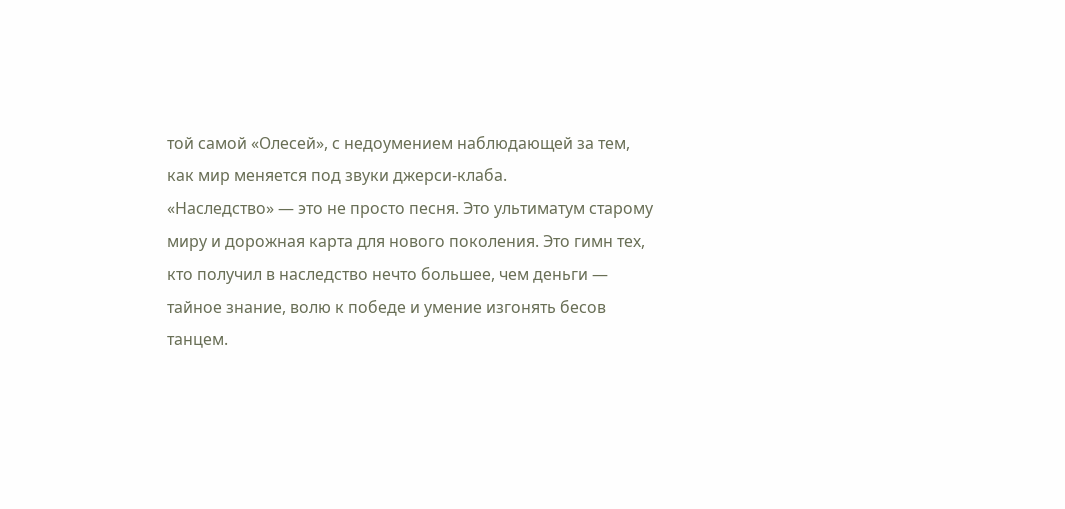той самой «Олесей», с недоумением наблюдающей за тем, как мир меняется под звуки джерси-клаба.
«Наследство» — это не просто песня. Это ультиматум старому миру и дорожная карта для нового поколения. Это гимн тех, кто получил в наследство нечто большее, чем деньги — тайное знание, волю к победе и умение изгонять бесов танцем.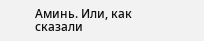Аминь. Или, как сказали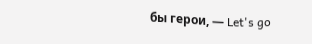бы герои, — Let's go